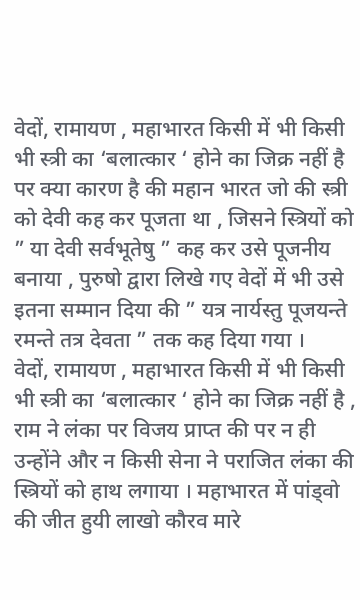वेदों, रामायण , महाभारत किसी में भी किसी भी स्त्री का ‘बलात्कार ‘ होने का जिक्र नहीं है
पर क्या कारण है की महान भारत जो की स्त्री को देवी कह कर पूजता था , जिसने स्त्रियों को ” या देवी सर्वभूतेषु ” कह कर उसे पूजनीय बनाया , पुरुषो द्वारा लिखे गए वेदों में भी उसे इतना सम्मान दिया की ” यत्र नार्यस्तु पूजयन्ते रमन्ते तत्र देवता ” तक कह दिया गया ।
वेदों, रामायण , महाभारत किसी में भी किसी भी स्त्री का ‘बलात्कार ‘ होने का जिक्र नहीं है , राम ने लंका पर विजय प्राप्त की पर न ही उन्होंने और न किसी सेना ने पराजित लंका की स्त्रियों को हाथ लगाया । महाभारत में पांड्वो की जीत हुयी लाखो कौरव मारे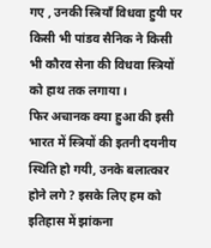गए , उनकी स्त्रियाँ विधवा हुयी पर किसी भी पांडव सैनिक ने किसी भी कौरव सेना की विधवा स्त्रियों को हाथ तक लगाया ।
फिर अचानक क्या हुआ की इसी भारत में स्त्रियों की इतनी दयनीय स्थिति हो गयी, उनके बलात्कार होने लगे ? इसके लिए हम को इतिहास में झांकना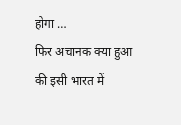होगा …
फिर अचानक क्या हुआ की इसी भारत में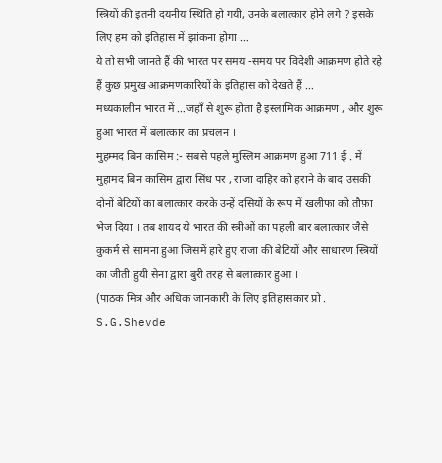स्त्रियों की इतनी दयनीय स्थिति हो गयी, उनके बलात्कार होने लगे ? इसके लिए हम को इतिहास में झांकना होगा …
ये तो सभी जानते हैं की भारत पर समय -समय पर विदेशी आक्रमण होते रहे हैं कुछ प्रमुख आक्रमणकारियों के इतिहास को देखते हैं …
मध्यकालीन भारत में …जहाँ से शुरू होता है इस्लामिक आक्रमण , और शुरू हुआ भारत में बलात्कार का प्रचलन ।
मुहम्मद बिन कासिम :- सबसे पहले मुस्लिम आक्रमण हुआ 711 ई . में मुहामद बिन कासिम द्वारा सिंध पर , राजा दाहिर को हराने के बाद उसकी दोनों बेटियों का बलात्कार करके उन्हें दसियों के रूप में खलीफा को तौफ़ा भेज दिया । तब शायद ये भारत की स्त्रीओं का पहली बार बलात्कार जैसे कुकर्म से सामना हुआ जिसमें हारे हुए राजा की बेटियों और साधारण स्त्रियों का जीती हुयी सेना द्वारा बुरी तरह से बलात्कार हुआ ।
(पाठक मित्र और अधिक जानकारी के लिए इतिहासकार प्रो . S.G.Shevde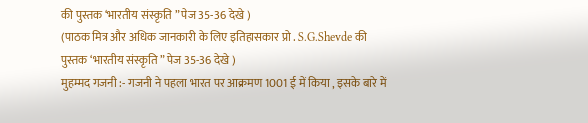की पुस्तक ‘भारतीय संस्कृति ” पेज 35-36 देखे )
(पाठक मित्र और अधिक जानकारी के लिए इतिहासकार प्रो . S.G.Shevde की पुस्तक ‘भारतीय संस्कृति ” पेज 35-36 देखे )
मुहम्मद गजनी :- गजनी ने पहला भारत पर आक्रमण 1001 ई में किया , इसके बारे में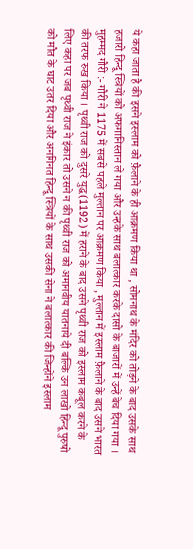ये कहा जाता है की इसने इस्लाम को फ़ैलाने के ही आक्रमण किया था , सोमनाथ के मंदिर को तोड़ने के बाद उसके साथ हजारो हिन्दू स्त्रियों को अफगानिस्तान ले गया और उन्हके साथ बलात्कार करके दासो के बाजारों में उन्हें बेच दिया गया ।
मुहम्मद गौरी :- गौरी ने 1175 में सबसे पहले मुल्तान पर आक्रमण किया , मुल्तान में इस्लाम फ़ैलाने के बाद उसने भारत की तरफ रुख किया । पृथ्वी राज को दुसरे युद्ध(1192) में हराने के बाद उसने पृथ्वी राज को इस्लाम कबूल करने के लिए कहा पर जब पृथ्वी राज ने इंकार तो उसने न की पृथ्वी राज को अमानवीय यातनाये दी बल्कि उन लाखो हिन्दू पुरुषो को मौत के घाट उतर दिया और अनगिनत हिन्दू स्त्रियों के साथ उसकी सेना ने बलात्कार की जिन्होंने इस्लाम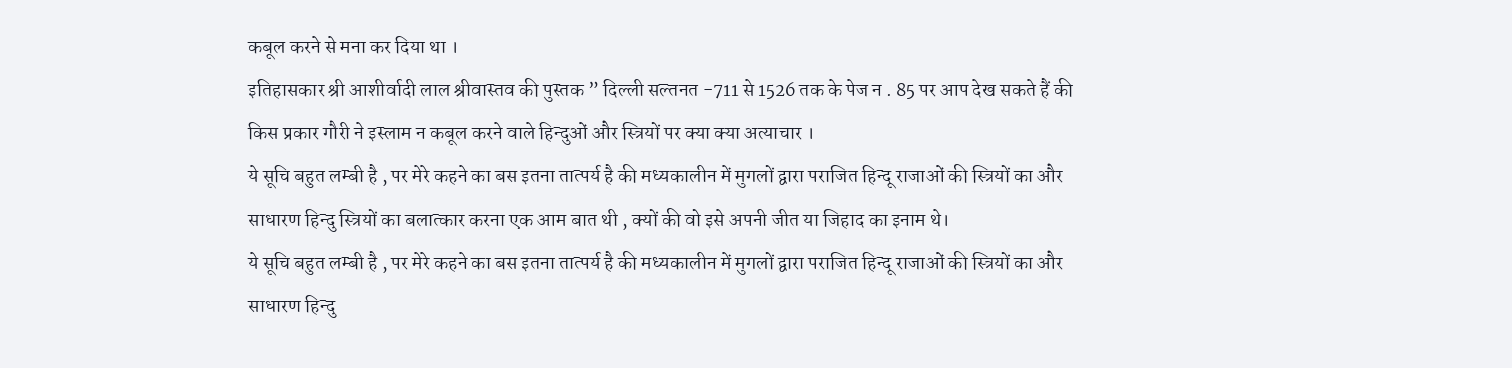कबूल करने से मना कर दिया था ।
इतिहासकार श्री आशीर्वादी लाल श्रीवास्तव की पुस्तक ” दिल्ली सल्तनत -711 से 1526 तक के पेज न . 85 पर आप देख सकते हैं की किस प्रकार गौरी ने इस्लाम न कबूल करने वाले हिन्दुओं और स्त्रियों पर क्या क्या अत्याचार ।
ये सूचि बहुत लम्बी है , पर मेरे कहने का बस इतना तात्पर्य है की मध्यकालीन में मुगलों द्वारा पराजित हिन्दू राजाओं की स्त्रियों का और साधारण हिन्दु स्त्रियों का बलात्कार करना एक आम बात थी , क्यों की वो इसे अपनी जीत या जिहाद का इनाम थे।
ये सूचि बहुत लम्बी है , पर मेरे कहने का बस इतना तात्पर्य है की मध्यकालीन में मुगलों द्वारा पराजित हिन्दू राजाओं की स्त्रियों का और साधारण हिन्दु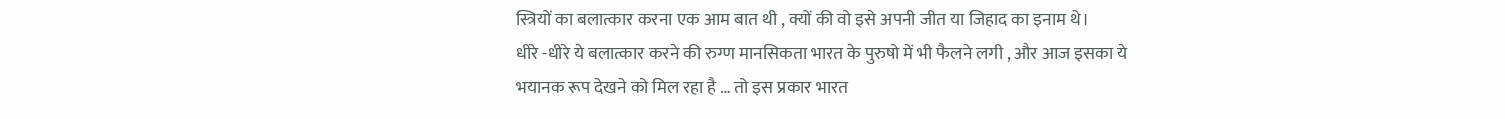स्त्रियों का बलात्कार करना एक आम बात थी , क्यों की वो इसे अपनी जीत या जिहाद का इनाम थे।
धीरे -धीरे ये बलात्कार करने की रुग्ण मानसिकता भारत के पुरुषो में भी फैलने लगी , और आज इसका ये भयानक रूप देखने को मिल रहा है … तो इस प्रकार भारत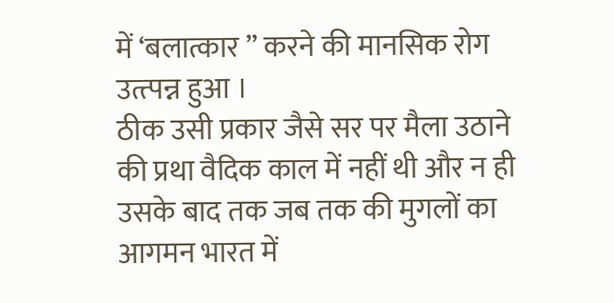में ‘बलात्कार ” करने की मानसिक रोग उत्त्पन्न हुआ ।
ठीक उसी प्रकार जैसे सर पर मैला उठाने की प्रथा वैदिक काल में नहीं थी और न ही उसके बाद तक जब तक की मुगलों का आगमन भारत में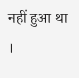नहीं हुआ था ।